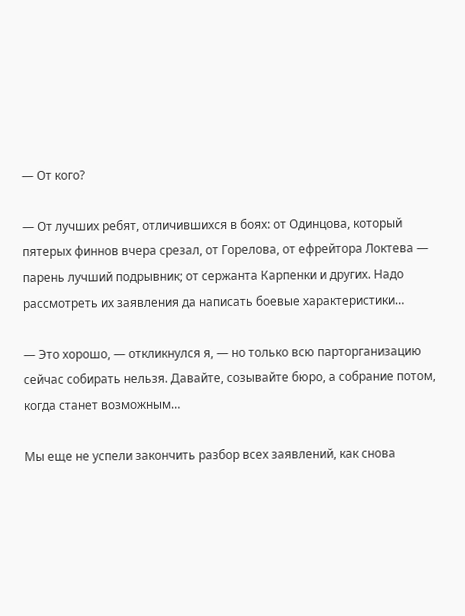— От кого?

— От лучших ребят, отличившихся в боях: от Одинцова, который пятерых финнов вчера срезал, от Горелова, от ефрейтора Локтева — парень лучший подрывник; от сержанта Карпенки и других. Надо рассмотреть их заявления да написать боевые характеристики…

— Это хорошо, — откликнулся я, — но только всю парторганизацию сейчас собирать нельзя. Давайте, созывайте бюро, а собрание потом, когда станет возможным…

Мы еще не успели закончить разбор всех заявлений, как снова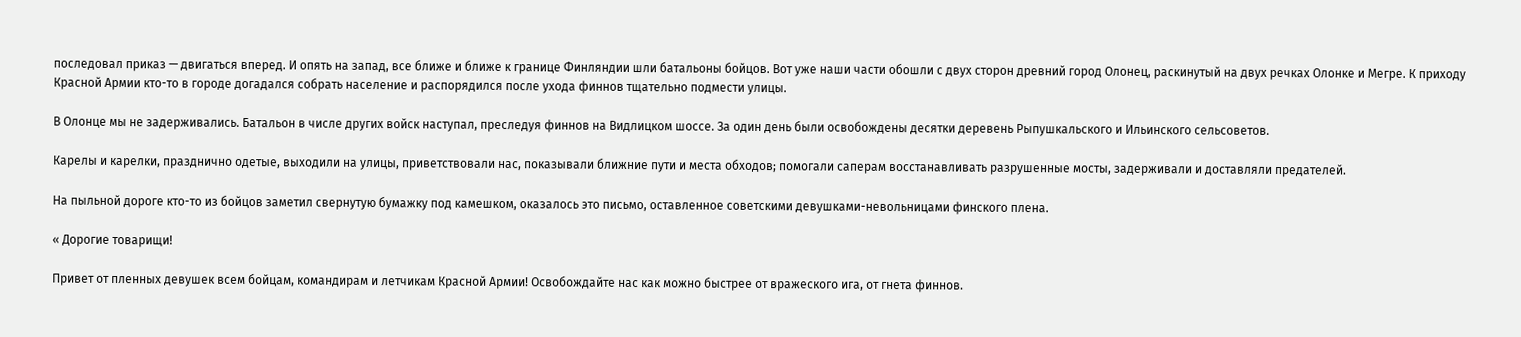последовал приказ — двигаться вперед. И опять на запад, все ближе и ближе к границе Финляндии шли батальоны бойцов. Вот уже наши части обошли с двух сторон древний город Олонец, раскинутый на двух речках Олонке и Мегре. К приходу Красной Армии кто-то в городе догадался собрать население и распорядился после ухода финнов тщательно подмести улицы.

В Олонце мы не задерживались. Батальон в числе других войск наступал, преследуя финнов на Видлицком шоссе. За один день были освобождены десятки деревень Рыпушкальского и Ильинского сельсоветов.

Карелы и карелки, празднично одетые, выходили на улицы, приветствовали нас, показывали ближние пути и места обходов; помогали саперам восстанавливать разрушенные мосты, задерживали и доставляли предателей.

На пыльной дороге кто-то из бойцов заметил свернутую бумажку под камешком, оказалось это письмо, оставленное советскими девушками-невольницами финского плена.

« Дорогие товарищи!

Привет от пленных девушек всем бойцам, командирам и летчикам Красной Армии! Освобождайте нас как можно быстрее от вражеского ига, от гнета финнов.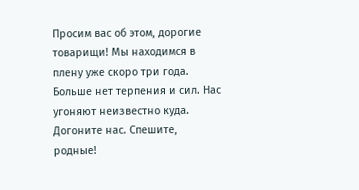Просим вас об этом, дорогие товарищи! Мы находимся в плену уже скоро три года. Больше нет терпения и сил. Нас угоняют неизвестно куда. Догоните нас. Спешите, родные!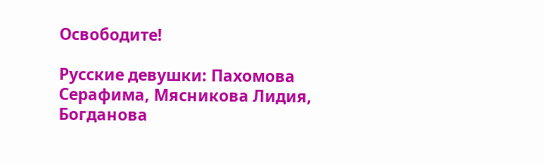Освободите!

Русские девушки: Пахомова Серафима, Мясникова Лидия, Богданова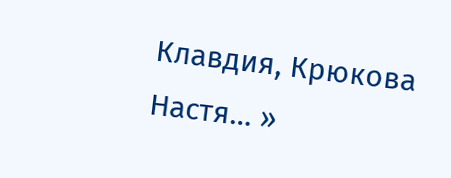Клавдия, Крюкова Настя… »